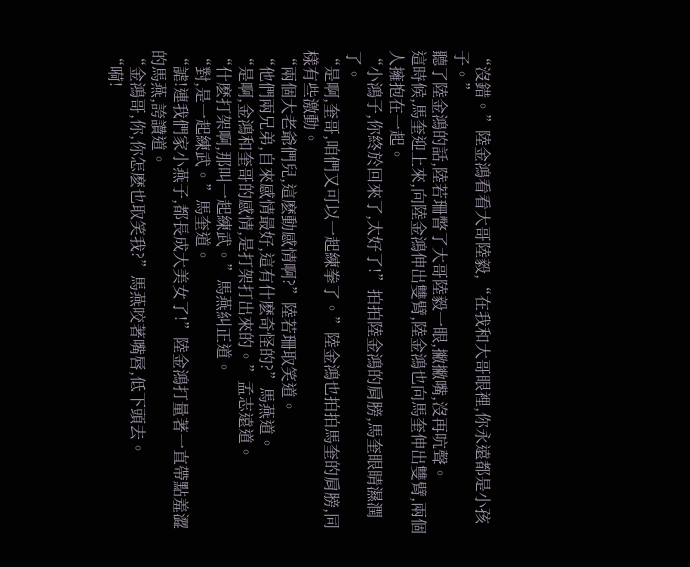“沒錯。”陸金鴻看看大哥陸毅,“在我和大哥眼裡,你永遠都是小孩子。”
聽了陸金鴻的話,陸若珊瞥了大哥陸毅一眼,撇撇嘴,沒再吭聲。
這時候,馬奎迎上來,向陸金鴻伸出雙臂,陸金鴻也向馬奎伸出雙臂,兩個人擁抱在一起。
“小鴻子,你終於回來了,太好了!”拍拍陸金鴻的肩膀,馬奎眼睛濕潤了。
“是啊,奎哥,咱們又可以一起練拳了。”陸金鴻也拍拍馬奎的肩膀,同樣有些激動。
“兩個大老爺們兒,這麽動感情啊?”陸若珊取笑道。
“他們兩兄弟,自來感情最好,這有什麽奇怪的?”馬燕道。
“是啊,金鴻和奎哥的感情,是打架打出來的。”孟志遠道。
“什麽打架啊,那叫一起練武。”馬燕糾正道。
“對,是一起練武。”馬奎道。
“謔!連我們家小燕子,都長成大美女了!”陸金鴻打量著一直帶點羞澀的馬燕,誇讚道。
“金鴻哥,你,你怎麽也取笑我?”馬燕咬著嘴唇,低下頭去。
“嗬!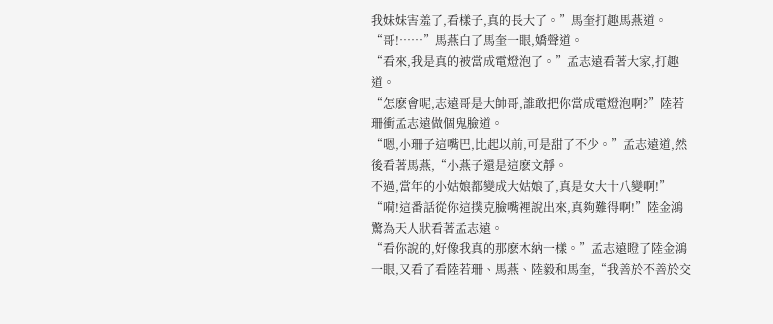我妹妹害羞了,看樣子,真的長大了。”馬奎打趣馬燕道。
“哥!……”馬燕白了馬奎一眼,嬌聲道。
“看來,我是真的被當成電燈泡了。”孟志遠看著大家,打趣道。
“怎麽會呢,志遠哥是大帥哥,誰敢把你當成電燈泡啊?”陸若珊衝孟志遠做個鬼臉道。
“嗯,小珊子這嘴巴,比起以前,可是甜了不少。”孟志遠道,然後看著馬燕,“小燕子還是這麽文靜。
不過,當年的小姑娘都變成大姑娘了,真是女大十八變啊!”
“嗬!這番話從你這撲克臉嘴裡說出來,真夠難得啊!”陸金鴻驚為天人狀看著孟志遠。
“看你說的,好像我真的那麽木納一樣。”孟志遠瞪了陸金鴻一眼,又看了看陸若珊、馬燕、陸毅和馬奎,“我善於不善於交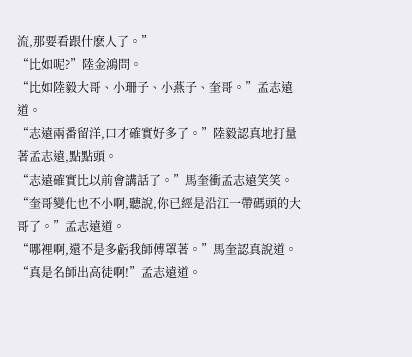流,那要看跟什麽人了。”
“比如呢?”陸金鴻問。
“比如陸毅大哥、小珊子、小燕子、奎哥。”孟志遠道。
“志遠兩番留洋,口才確實好多了。”陸毅認真地打量著孟志遠,點點頭。
“志遠確實比以前會講話了。”馬奎衝孟志遠笑笑。
“奎哥變化也不小啊,聽說,你已經是沿江一帶碼頭的大哥了。”孟志遠道。
“哪裡啊,還不是多虧我師傅罩著。”馬奎認真說道。
“真是名師出高徒啊!”孟志遠道。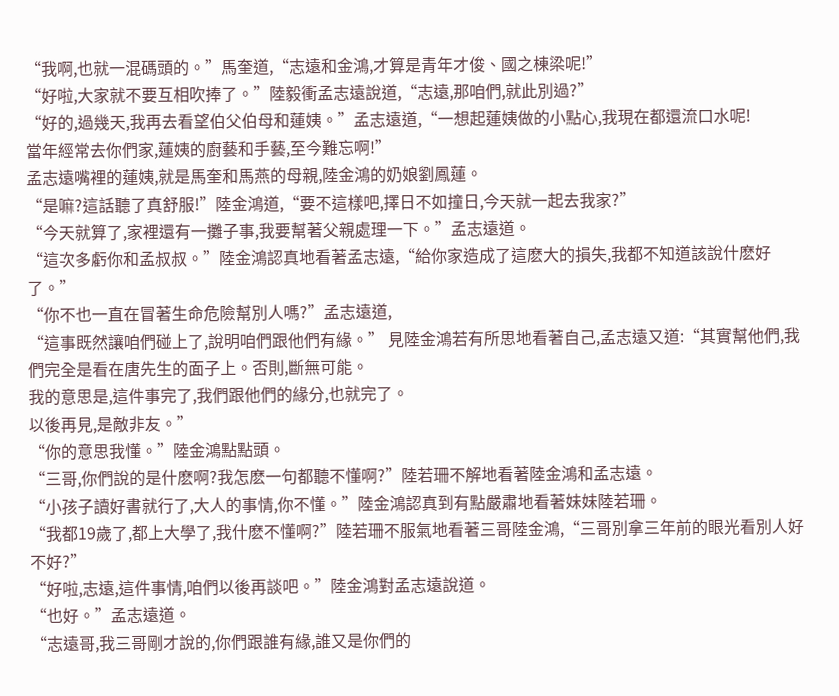“我啊,也就一混碼頭的。”馬奎道,“志遠和金鴻,才算是青年才俊、國之棟梁呢!”
“好啦,大家就不要互相吹捧了。”陸毅衝孟志遠說道,“志遠,那咱們,就此別過?”
“好的,過幾天,我再去看望伯父伯母和蓮姨。”孟志遠道,“一想起蓮姨做的小點心,我現在都還流口水呢!
當年經常去你們家,蓮姨的廚藝和手藝,至今難忘啊!”
孟志遠嘴裡的蓮姨,就是馬奎和馬燕的母親,陸金鴻的奶娘劉鳳蓮。
“是嘛?這話聽了真舒服!”陸金鴻道,“要不這樣吧,擇日不如撞日,今天就一起去我家?”
“今天就算了,家裡還有一攤子事,我要幫著父親處理一下。”孟志遠道。
“這次多虧你和孟叔叔。”陸金鴻認真地看著孟志遠,“給你家造成了這麽大的損失,我都不知道該說什麽好了。”
“你不也一直在冒著生命危險幫別人嗎?”孟志遠道,
“這事既然讓咱們碰上了,說明咱們跟他們有緣。” 見陸金鴻若有所思地看著自己,孟志遠又道:“其實幫他們,我們完全是看在唐先生的面子上。否則,斷無可能。
我的意思是,這件事完了,我們跟他們的緣分,也就完了。
以後再見,是敵非友。”
“你的意思我懂。”陸金鴻點點頭。
“三哥,你們說的是什麽啊?我怎麽一句都聽不懂啊?”陸若珊不解地看著陸金鴻和孟志遠。
“小孩子讀好書就行了,大人的事情,你不懂。”陸金鴻認真到有點嚴肅地看著妹妹陸若珊。
“我都19歲了,都上大學了,我什麽不懂啊?”陸若珊不服氣地看著三哥陸金鴻,“三哥別拿三年前的眼光看別人好不好?”
“好啦,志遠,這件事情,咱們以後再談吧。”陸金鴻對孟志遠說道。
“也好。”孟志遠道。
“志遠哥,我三哥剛才說的,你們跟誰有緣,誰又是你們的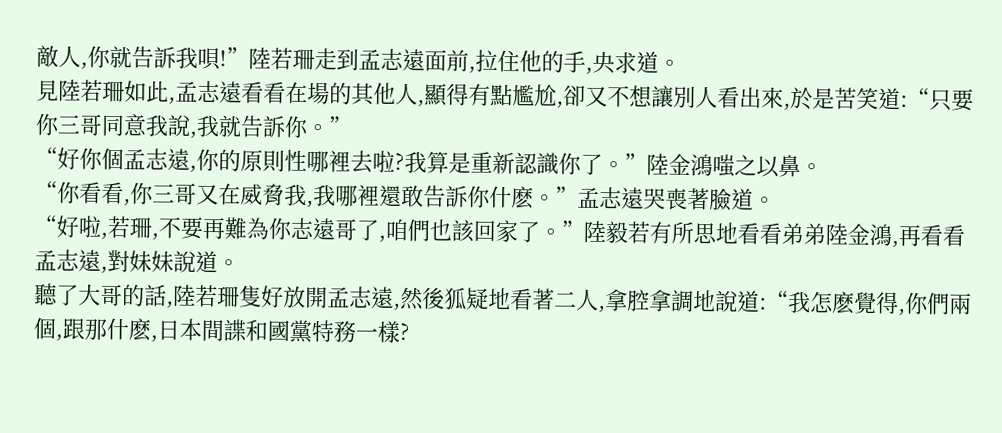敵人,你就告訴我唄!”陸若珊走到孟志遠面前,拉住他的手,央求道。
見陸若珊如此,孟志遠看看在場的其他人,顯得有點尷尬,卻又不想讓別人看出來,於是苦笑道:“只要你三哥同意我說,我就告訴你。”
“好你個孟志遠,你的原則性哪裡去啦?我算是重新認識你了。”陸金鴻嗤之以鼻。
“你看看,你三哥又在威脅我,我哪裡還敢告訴你什麽。”孟志遠哭喪著臉道。
“好啦,若珊,不要再難為你志遠哥了,咱們也該回家了。”陸毅若有所思地看看弟弟陸金鴻,再看看孟志遠,對妹妹說道。
聽了大哥的話,陸若珊隻好放開孟志遠,然後狐疑地看著二人,拿腔拿調地說道:“我怎麽覺得,你們兩個,跟那什麽,日本間諜和國黨特務一樣?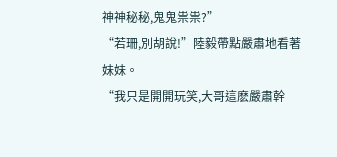神神秘秘,鬼鬼祟祟?”
“若珊,別胡說!”陸毅帶點嚴肅地看著妹妹。
“我只是開開玩笑,大哥這麽嚴肅幹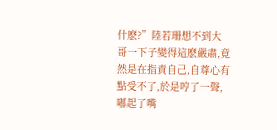什麽?”陸若珊想不到大哥一下子變得這麽嚴肅,竟然是在指責自己,自尊心有點受不了,於是哼了一聲,嘟起了嘴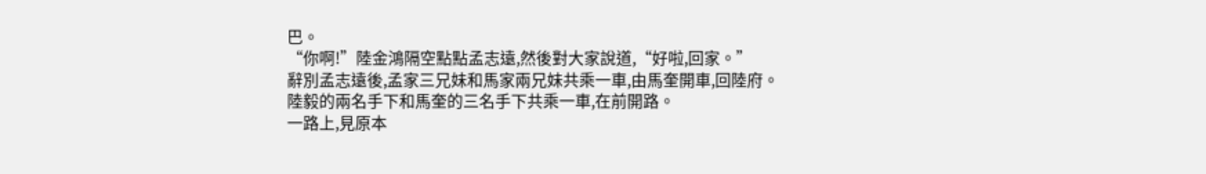巴。
“你啊!”陸金鴻隔空點點孟志遠,然後對大家說道,“好啦,回家。”
辭別孟志遠後,孟家三兄妹和馬家兩兄妹共乘一車,由馬奎開車,回陸府。
陸毅的兩名手下和馬奎的三名手下共乘一車,在前開路。
一路上,見原本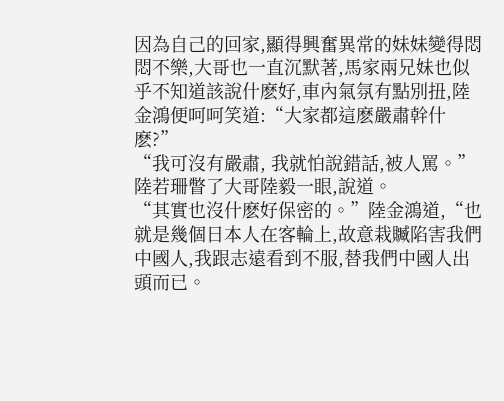因為自己的回家,顯得興奮異常的妹妹變得悶悶不樂,大哥也一直沉默著,馬家兩兄妹也似乎不知道該說什麽好,車內氣氛有點別扭,陸金鴻便呵呵笑道:“大家都這麽嚴肅幹什麽?”
“我可沒有嚴肅, 我就怕說錯話,被人罵。”陸若珊瞥了大哥陸毅一眼,說道。
“其實也沒什麽好保密的。”陸金鴻道,“也就是幾個日本人在客輪上,故意栽贓陷害我們中國人,我跟志遠看到不服,替我們中國人出頭而已。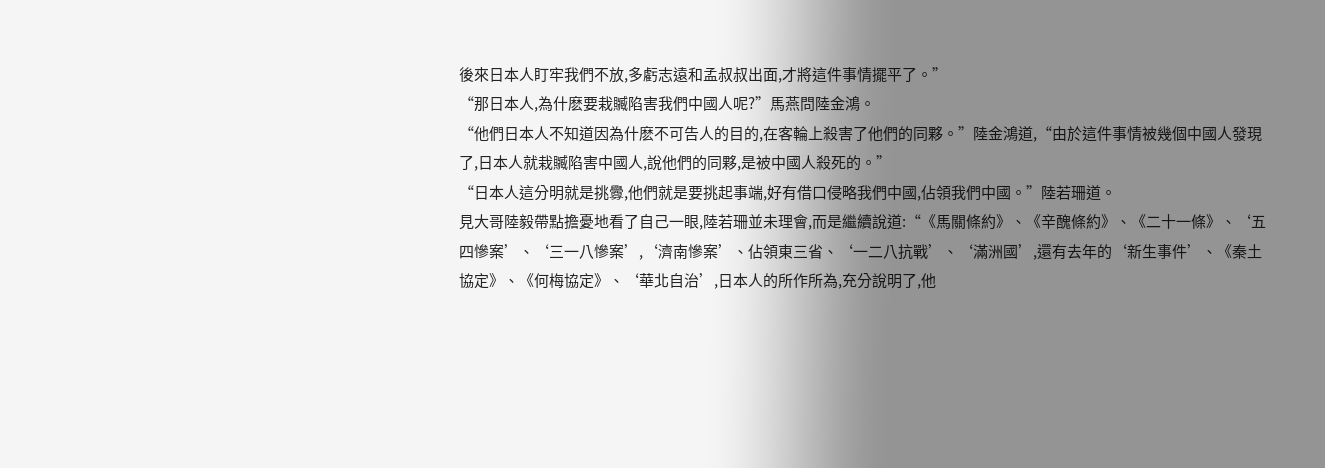後來日本人盯牢我們不放,多虧志遠和孟叔叔出面,才將這件事情擺平了。”
“那日本人,為什麽要栽贓陷害我們中國人呢?”馬燕問陸金鴻。
“他們日本人不知道因為什麽不可告人的目的,在客輪上殺害了他們的同夥。”陸金鴻道,“由於這件事情被幾個中國人發現了,日本人就栽贓陷害中國人,說他們的同夥,是被中國人殺死的。”
“日本人這分明就是挑釁,他們就是要挑起事端,好有借口侵略我們中國,佔領我們中國。”陸若珊道。
見大哥陸毅帶點擔憂地看了自己一眼,陸若珊並未理會,而是繼續說道:“《馬關條約》、《辛醜條約》、《二十一條》、‘五四慘案’、‘三一八慘案’,‘濟南慘案’、佔領東三省、‘一二八抗戰’、‘滿洲國’,還有去年的‘新生事件’、《秦土協定》、《何梅協定》、‘華北自治’,日本人的所作所為,充分說明了,他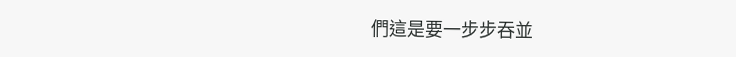們這是要一步步吞並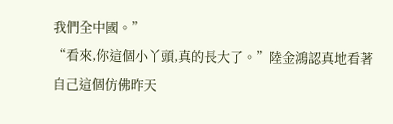我們全中國。”
“看來,你這個小丫頭,真的長大了。”陸金鴻認真地看著自己這個仿佛昨天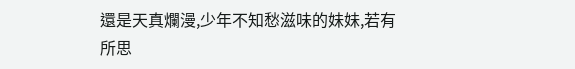還是天真爛漫,少年不知愁滋味的妹妹,若有所思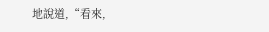地說道,“看來,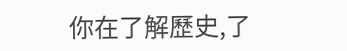你在了解歷史,了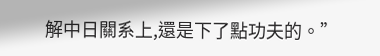解中日關系上,還是下了點功夫的。”